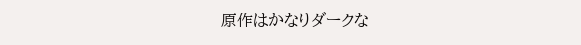原作はかなりダークな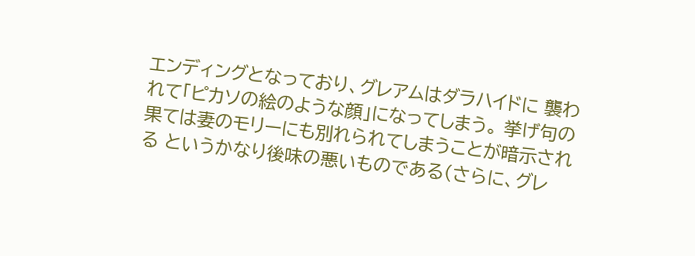エンディングとなっており、グレアムはダラハイドに 襲われて「ピカソの絵のような顔」になってしまう。 挙げ句の果ては妻のモリーにも別れられてしまうことが暗示される というかなり後味の悪いものである(さらに、グレ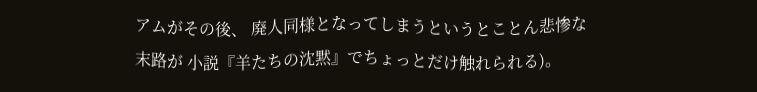アムがその後、 廃人同様となってしまうというとことん悲惨な末路が 小説『羊たちの沈黙』でちょっとだけ触れられる)。